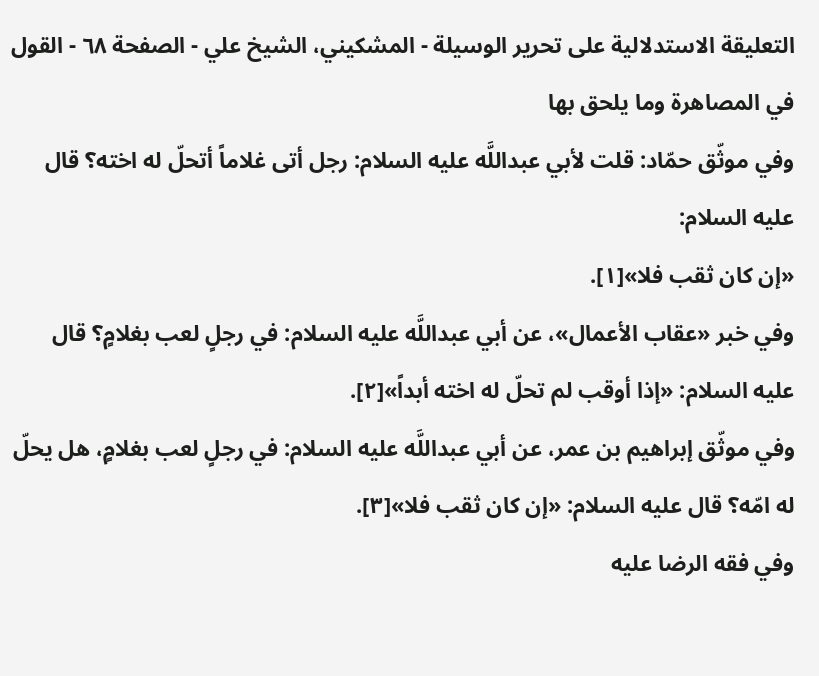التعليقة الاستدلالية على تحرير الوسيلة - المشكيني، الشيخ علي - الصفحة ٦٨ - القول في المصاهرة وما يلحق بها
وفي موثّق حمّاد: قلت لأبي عبداللَّه عليه السلام: رجل أتى غلاماً أتحلّ له اخته؟ قال عليه السلام:
«إن كان ثقب فلا»[١].
وفي خبر «عقاب الأعمال»، عن أبي عبداللَّه عليه السلام: في رجلٍ لعب بغلامٍ؟ قال عليه السلام: «إذا أوقب لم تحلّ له اخته أبداً»[٢].
وفي موثّق إبراهيم بن عمر، عن أبي عبداللَّه عليه السلام: في رجلٍ لعب بغلامٍ، هل يحلّ له امّه؟ قال عليه السلام: «إن كان ثقب فلا»[٣].
وفي فقه الرضا عليه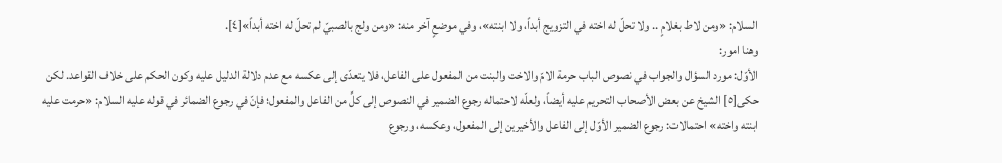السلام: «ومن لاط بغلامٍ .. ولا تحلّ له اخته في التزويج أبداً، ولا ابنته»، وفي موضعٍ آخر منه: «ومن ولج بالصبيّ لم تحلّ له اخته أبداً»[٤].
وهنا امور:
الأوّل: مورد السؤال والجواب في نصوص الباب حرمة الامّ والاخت والبنت من المفعول على الفاعل، فلا يتعدّى إلى عكسه مع عدم دلالة الدليل عليه وكون الحكم على خلاف القواعد. لكن حكى[٥] الشيخ عن بعض الأصحاب التحريم عليه أيضاً، ولعلّه لاحتماله رجوع الضمير في النصوص إلى كلٍّ من الفاعل والمفعول؛ فإنّ في رجوع الضمائر في قوله عليه السلام: «حرمت عليه ابنته واخته» احتمالات: رجوع الضمير الأوّل إلى الفاعل والأخيرين إلى المفعول، وعكسه، ورجوع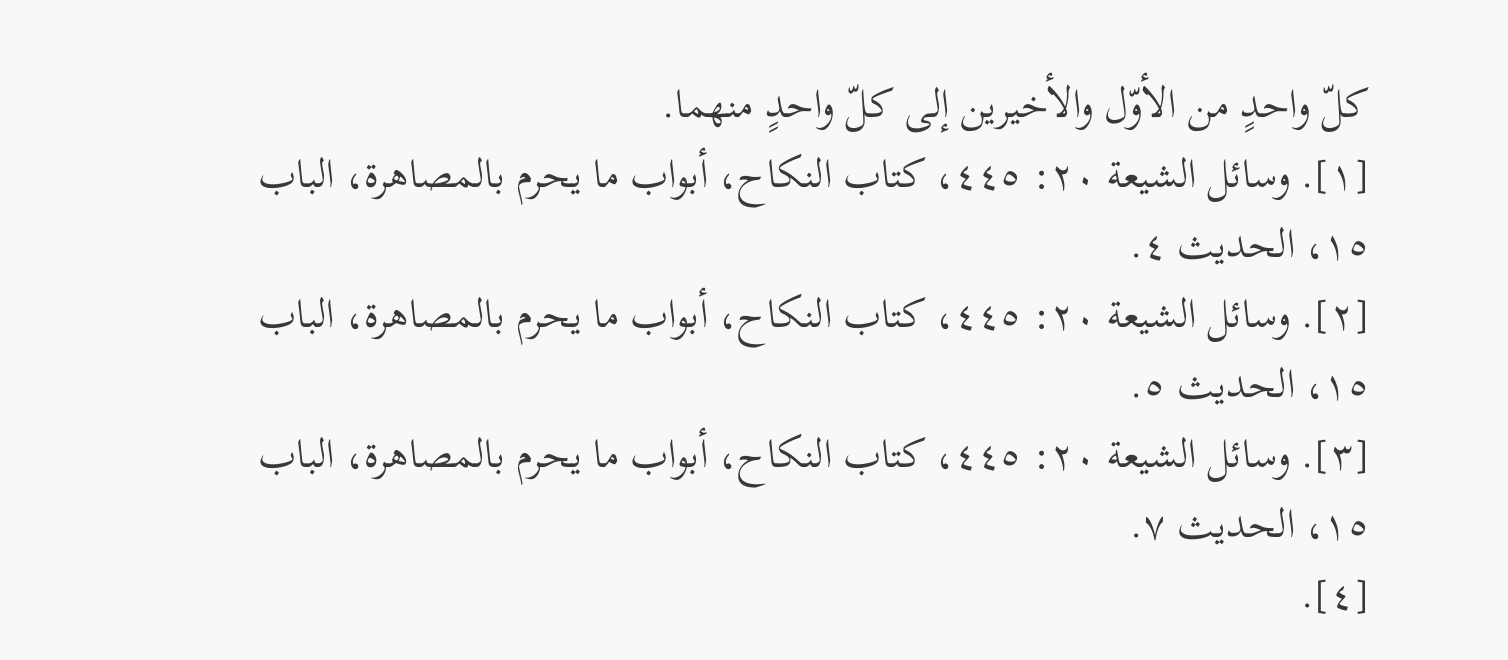كلّ واحدٍ من الأوّل والأخيرين إلى كلّ واحدٍ منهما.
[١]. وسائل الشيعة ٢٠: ٤٤٥، كتاب النكاح، أبواب ما يحرم بالمصاهرة، الباب ١٥، الحديث ٤.
[٢]. وسائل الشيعة ٢٠: ٤٤٥، كتاب النكاح، أبواب ما يحرم بالمصاهرة، الباب ١٥، الحديث ٥.
[٣]. وسائل الشيعة ٢٠: ٤٤٥، كتاب النكاح، أبواب ما يحرم بالمصاهرة، الباب ١٥، الحديث ٧.
[٤].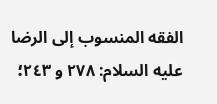الفقه المنسوب إلى الرضا عليه السلام: ٢٧٨ و ٢٤٣؛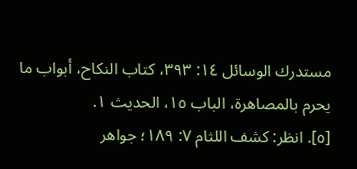مستدرك الوسائل ١٤: ٣٩٣، كتاب النكاح، أبواب ما يحرم بالمصاهرة، الباب ١٥، الحديث ١.
[٥]. انظر: كشف اللثام ٧: ١٨٩؛ جواهر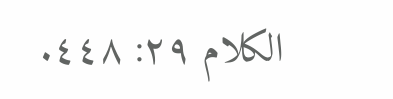الكلام ٢٩: ٤٤٨.